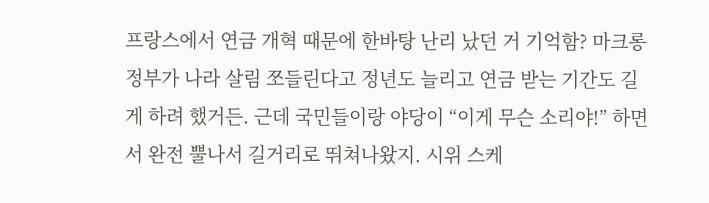프랑스에서 연금 개혁 때문에 한바탕 난리 났던 거 기억함? 마크롱 정부가 나라 살림 쪼들린다고 정년도 늘리고 연금 받는 기간도 길게 하려 했거든. 근데 국민들이랑 야당이 “이게 무슨 소리야!” 하면서 완전 뿔나서 길거리로 뛰쳐나왔지. 시위 스케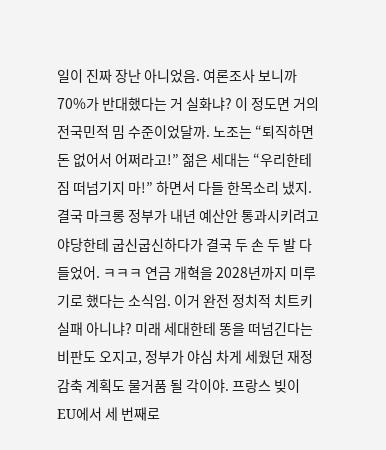일이 진짜 장난 아니었음. 여론조사 보니까 70%가 반대했다는 거 실화냐? 이 정도면 거의 전국민적 밈 수준이었달까. 노조는 “퇴직하면 돈 없어서 어쩌라고!” 젊은 세대는 “우리한테 짐 떠넘기지 마!” 하면서 다들 한목소리 냈지.
결국 마크롱 정부가 내년 예산안 통과시키려고 야당한테 굽신굽신하다가 결국 두 손 두 발 다 들었어. ㅋㅋㅋ 연금 개혁을 2028년까지 미루기로 했다는 소식임. 이거 완전 정치적 치트키 실패 아니냐? 미래 세대한테 똥을 떠넘긴다는 비판도 오지고, 정부가 야심 차게 세웠던 재정 감축 계획도 물거품 될 각이야. 프랑스 빚이 EU에서 세 번째로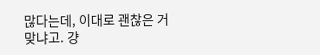많다는데, 이대로 괜찮은 거 맞냐고. 걍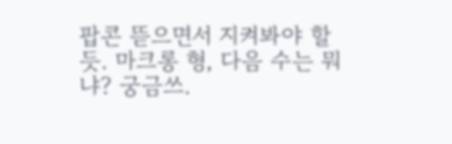팝콘 뜯으면서 지켜봐야 할 듯. 마크롱 형, 다음 수는 뭐냐? 궁금쓰.